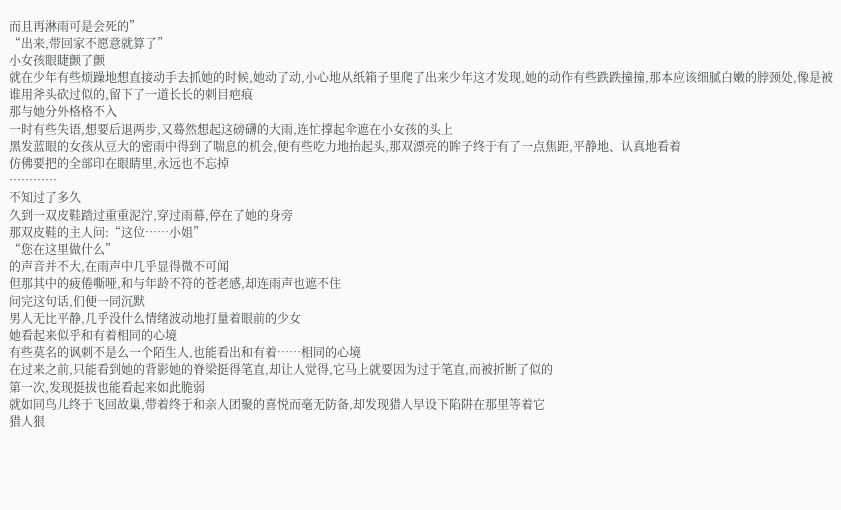而且再淋雨可是会死的”
“出来,带回家不愿意就算了”
小女孩眼睫颤了颤
就在少年有些烦躁地想直接动手去抓她的时候,她动了动,小心地从纸箱子里爬了出来少年这才发现,她的动作有些跌跌撞撞,那本应该细腻白嫩的脖颈处,像是被谁用斧头砍过似的,留下了一道长长的刺目疤痕
那与她分外格格不入
一时有些失语,想要后退两步,又蓦然想起这磅礴的大雨,连忙撑起伞遮在小女孩的头上
黑发蓝眼的女孩从豆大的密雨中得到了喘息的机会,便有些吃力地抬起头,那双漂亮的眸子终于有了一点焦距,平静地、认真地看着
仿佛要把的全部印在眼睛里,永远也不忘掉
…………
不知过了多久
久到一双皮鞋踏过重重泥泞,穿过雨幕,停在了她的身旁
那双皮鞋的主人问:“这位……小姐”
“您在这里做什么”
的声音并不大,在雨声中几乎显得微不可闻
但那其中的疲倦嘶哑,和与年龄不符的苍老感,却连雨声也遮不住
问完这句话,们便一同沉默
男人无比平静,几乎没什么情绪波动地打量着眼前的少女
她看起来似乎和有着相同的心境
有些莫名的讽刺不是么一个陌生人,也能看出和有着……相同的心境
在过来之前,只能看到她的背影她的脊梁挺得笔直,却让人觉得,它马上就要因为过于笔直,而被折断了似的
第一次,发现挺拔也能看起来如此脆弱
就如同鸟儿终于飞回故巢,带着终于和亲人团聚的喜悦而毫无防备,却发现猎人早设下陷阱在那里等着它
猎人狠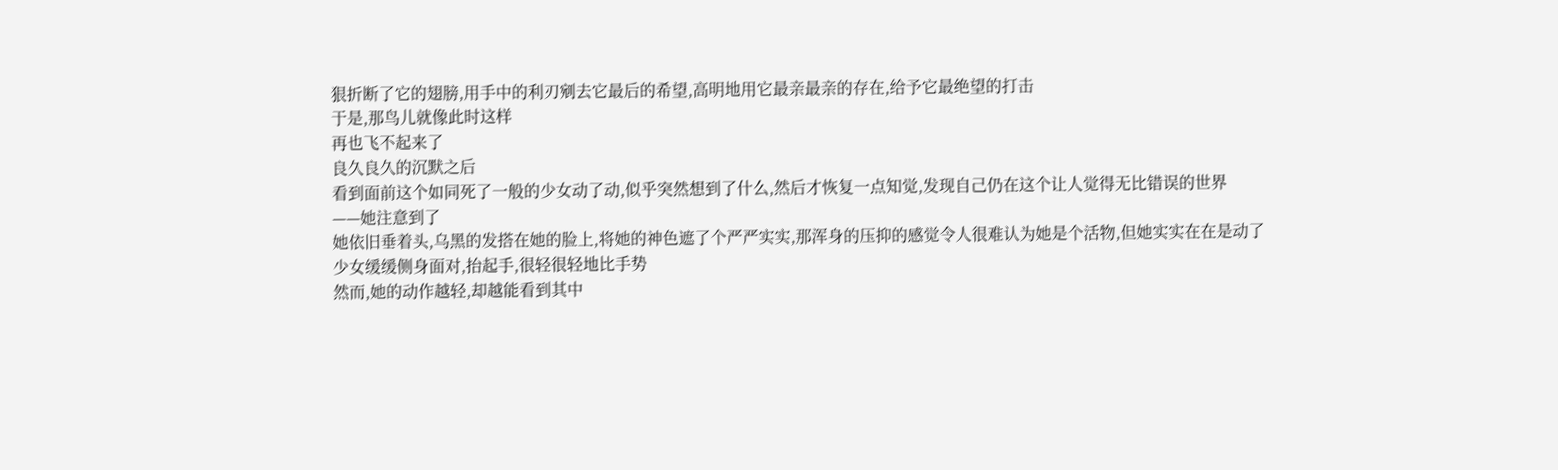狠折断了它的翅膀,用手中的利刃剜去它最后的希望,高明地用它最亲最亲的存在,给予它最绝望的打击
于是,那鸟儿就像此时这样
再也飞不起来了
良久良久的沉默之后
看到面前这个如同死了一般的少女动了动,似乎突然想到了什么,然后才恢复一点知觉,发现自己仍在这个让人觉得无比错误的世界
——她注意到了
她依旧垂着头,乌黑的发搭在她的脸上,将她的神色遮了个严严实实,那浑身的压抑的感觉令人很难认为她是个活物,但她实实在在是动了
少女缓缓侧身面对,抬起手,很轻很轻地比手势
然而,她的动作越轻,却越能看到其中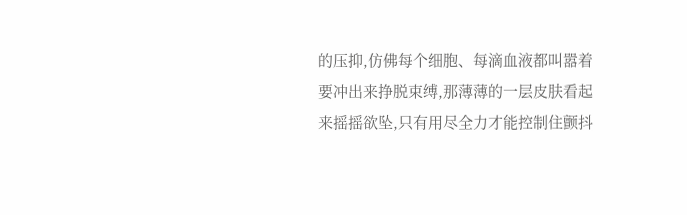的压抑,仿佛每个细胞、每滴血液都叫嚣着要冲出来挣脱束缚,那薄薄的一层皮肤看起来摇摇欲坠,只有用尽全力才能控制住颤抖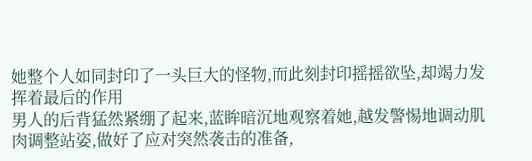她整个人如同封印了一头巨大的怪物,而此刻封印摇摇欲坠,却竭力发挥着最后的作用
男人的后背猛然紧绷了起来,蓝眸暗沉地观察着她,越发警惕地调动肌肉调整站姿,做好了应对突然袭击的准备,